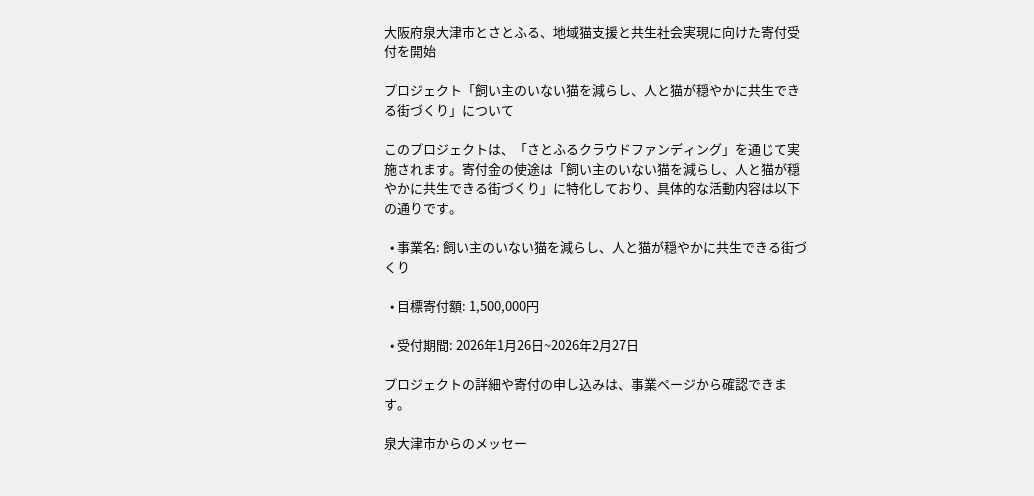大阪府泉大津市とさとふる、地域猫支援と共生社会実現に向けた寄付受付を開始

プロジェクト「飼い主のいない猫を減らし、人と猫が穏やかに共生できる街づくり」について

このプロジェクトは、「さとふるクラウドファンディング」を通じて実施されます。寄付金の使途は「飼い主のいない猫を減らし、人と猫が穏やかに共生できる街づくり」に特化しており、具体的な活動内容は以下の通りです。

  • 事業名: 飼い主のいない猫を減らし、人と猫が穏やかに共生できる街づくり

  • 目標寄付額: 1,500,000円

  • 受付期間: 2026年1月26日~2026年2月27日

プロジェクトの詳細や寄付の申し込みは、事業ページから確認できます。

泉大津市からのメッセー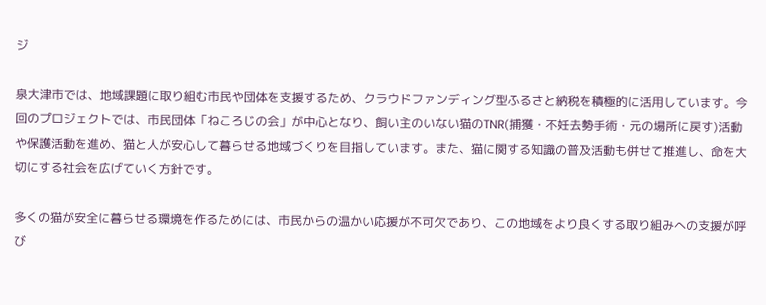ジ

泉大津市では、地域課題に取り組む市民や団体を支援するため、クラウドファンディング型ふるさと納税を積極的に活用しています。今回のプロジェクトでは、市民団体「ねころじの会」が中心となり、飼い主のいない猫のTNR(捕獲・不妊去勢手術・元の場所に戻す)活動や保護活動を進め、猫と人が安心して暮らせる地域づくりを目指しています。また、猫に関する知識の普及活動も併せて推進し、命を大切にする社会を広げていく方針です。

多くの猫が安全に暮らせる環境を作るためには、市民からの温かい応援が不可欠であり、この地域をより良くする取り組みへの支援が呼び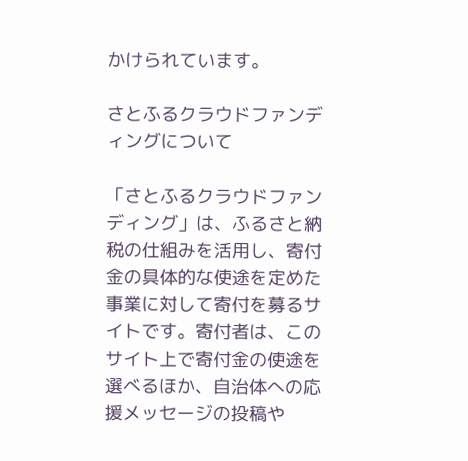かけられています。

さとふるクラウドファンディングについて

「さとふるクラウドファンディング」は、ふるさと納税の仕組みを活用し、寄付金の具体的な使途を定めた事業に対して寄付を募るサイトです。寄付者は、このサイト上で寄付金の使途を選べるほか、自治体への応援メッセージの投稿や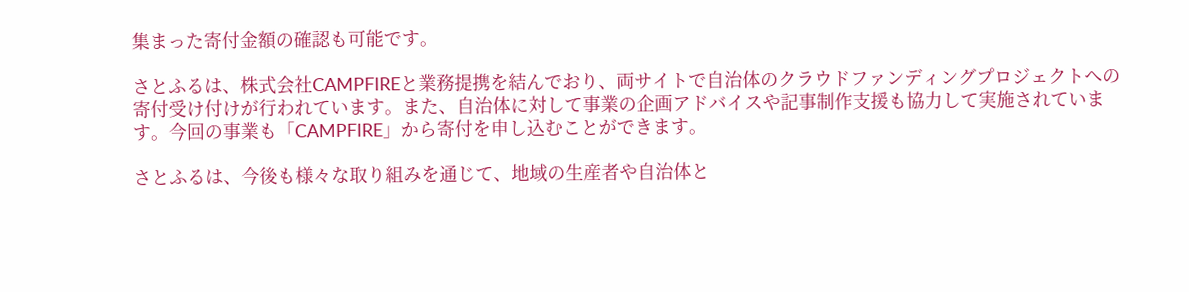集まった寄付金額の確認も可能です。

さとふるは、株式会社CAMPFIREと業務提携を結んでおり、両サイトで自治体のクラウドファンディングプロジェクトへの寄付受け付けが行われています。また、自治体に対して事業の企画アドバイスや記事制作支援も協力して実施されています。今回の事業も「CAMPFIRE」から寄付を申し込むことができます。

さとふるは、今後も様々な取り組みを通じて、地域の生産者や自治体と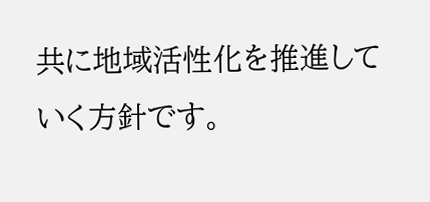共に地域活性化を推進していく方針です。